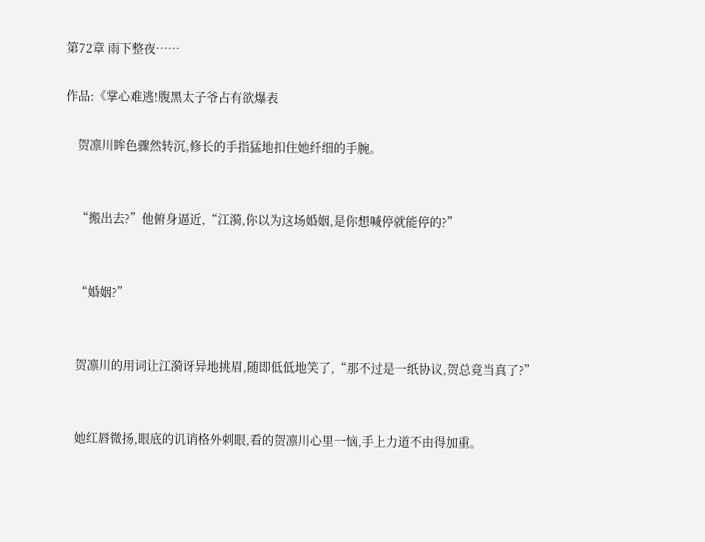第72章 雨下整夜……

作品:《掌心难逃!腹黑太子爷占有欲爆表

    贺凛川眸色骤然转沉,修长的手指猛地扣住她纤细的手腕。


    “搬出去?”他俯身逼近,“江漪,你以为这场婚姻,是你想喊停就能停的?”


    “婚姻?”


    贺凛川的用词让江漪讶异地挑眉,随即低低地笑了,“那不过是一纸协议,贺总竟当真了?”


    她红唇微扬,眼底的讥诮格外刺眼,看的贺凛川心里一恼,手上力道不由得加重。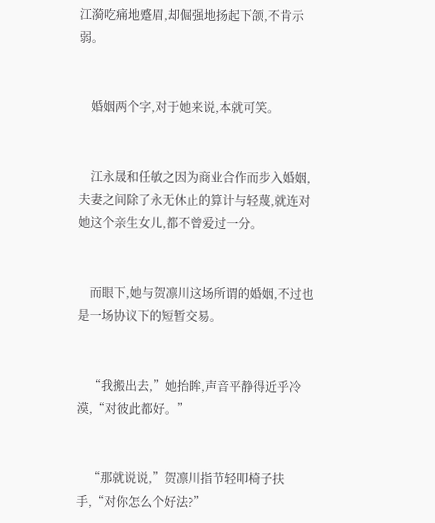江漪吃痛地蹙眉,却倔强地扬起下颌,不肯示弱。


    婚姻两个字,对于她来说,本就可笑。


    江永晟和任敏之因为商业合作而步入婚姻,夫妻之间除了永无休止的算计与轻蔑,就连对她这个亲生女儿,都不曾爱过一分。


    而眼下,她与贺凛川这场所谓的婚姻,不过也是一场协议下的短暂交易。


    “我搬出去,”她抬眸,声音平静得近乎冷漠,“对彼此都好。”


    “那就说说,”贺凛川指节轻叩椅子扶手,“对你怎么个好法?”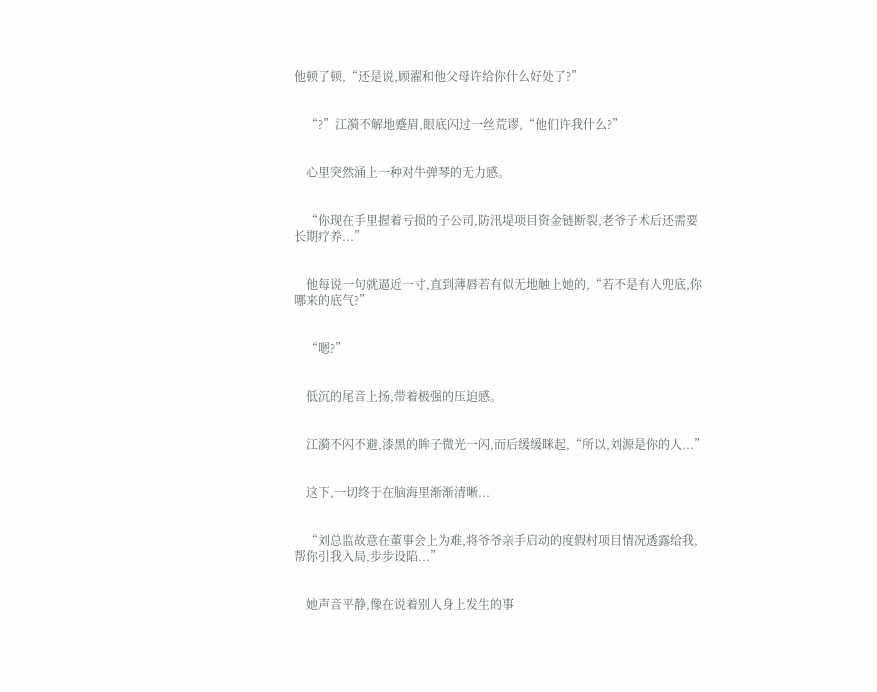他顿了顿,“还是说,顾濯和他父母许给你什么好处了?”


    “?”江漪不解地蹙眉,眼底闪过一丝荒谬,“他们许我什么?”


    心里突然涌上一种对牛弹琴的无力感。


    “你现在手里握着亏损的子公司,防汛堤项目资金链断裂,老爷子术后还需要长期疗养...”


    他每说一句就逼近一寸,直到薄唇若有似无地触上她的,“若不是有人兜底,你哪来的底气?”


    “嗯?”


    低沉的尾音上扬,带着极强的压迫感。


    江漪不闪不避,漆黑的眸子微光一闪,而后缓缓眯起,“所以,刘源是你的人...”


    这下,一切终于在脑海里渐渐清晰...


    “刘总监故意在董事会上为难,将爷爷亲手启动的度假村项目情况透露给我,帮你引我入局,步步设陷...”


    她声音平静,像在说着别人身上发生的事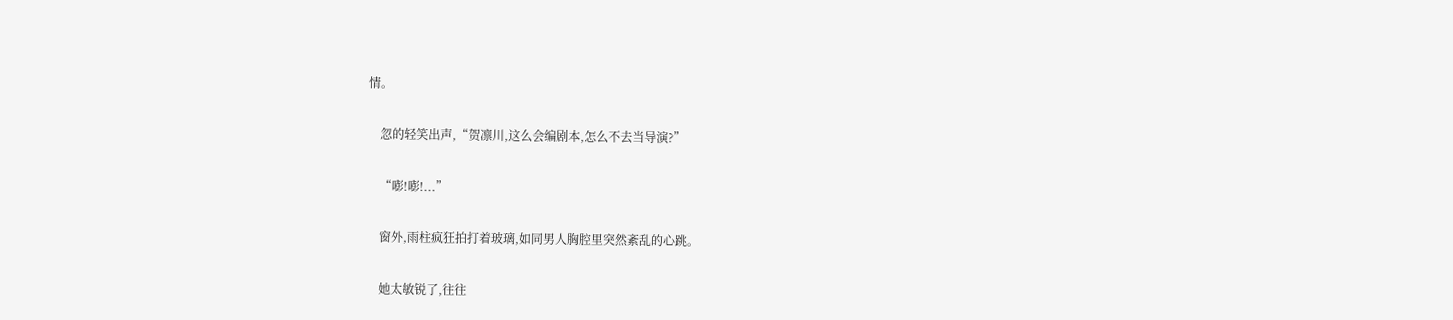情。


    忽的轻笑出声,“贺凛川,这么会编剧本,怎么不去当导演?”


    “嘭!嘭!...”


    窗外,雨柱疯狂拍打着玻璃,如同男人胸腔里突然紊乱的心跳。


    她太敏锐了,往往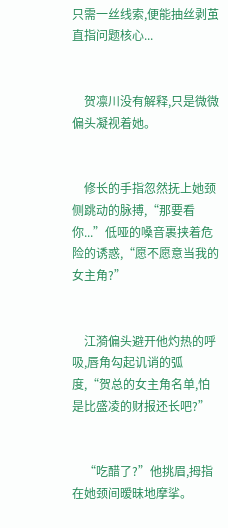只需一丝线索,便能抽丝剥茧直指问题核心...


    贺凛川没有解释,只是微微偏头凝视着她。


    修长的手指忽然抚上她颈侧跳动的脉搏,“那要看你...”低哑的嗓音裹挟着危险的诱惑,“愿不愿意当我的女主角?”


    江漪偏头避开他灼热的呼吸,唇角勾起讥诮的弧度,“贺总的女主角名单,怕是比盛凌的财报还长吧?”


    “吃醋了?”他挑眉,拇指在她颈间暧昧地摩挲。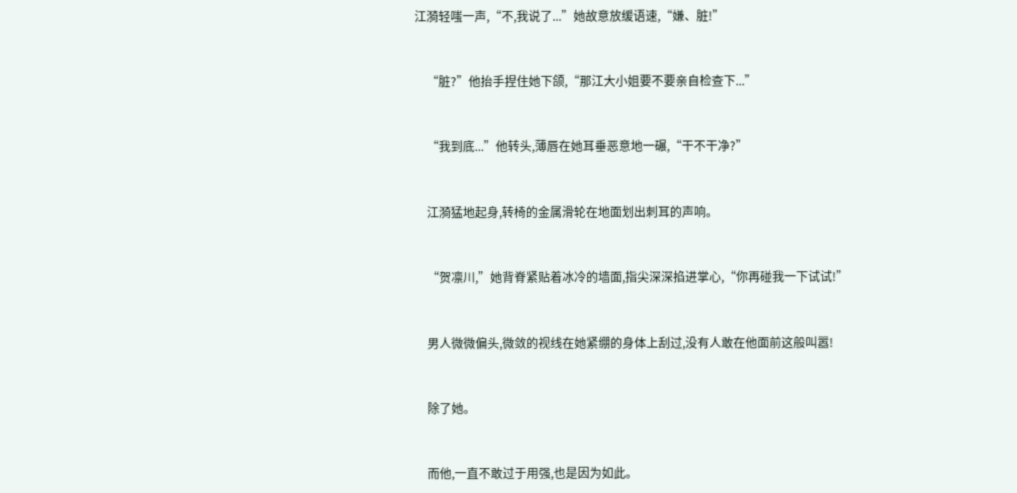江漪轻嗤一声,“不,我说了...”她故意放缓语速,“嫌、脏!”


    “脏?”他抬手捏住她下颌,“那江大小姐要不要亲自检查下...”


    “我到底...”他转头,薄唇在她耳垂恶意地一碾,“干不干净?”


    江漪猛地起身,转椅的金属滑轮在地面划出刺耳的声响。


    “贺凛川,”她背脊紧贴着冰冷的墙面,指尖深深掐进掌心,“你再碰我一下试试!”


    男人微微偏头,微敛的视线在她紧绷的身体上刮过,没有人敢在他面前这般叫嚣!


    除了她。


    而他,一直不敢过于用强,也是因为如此。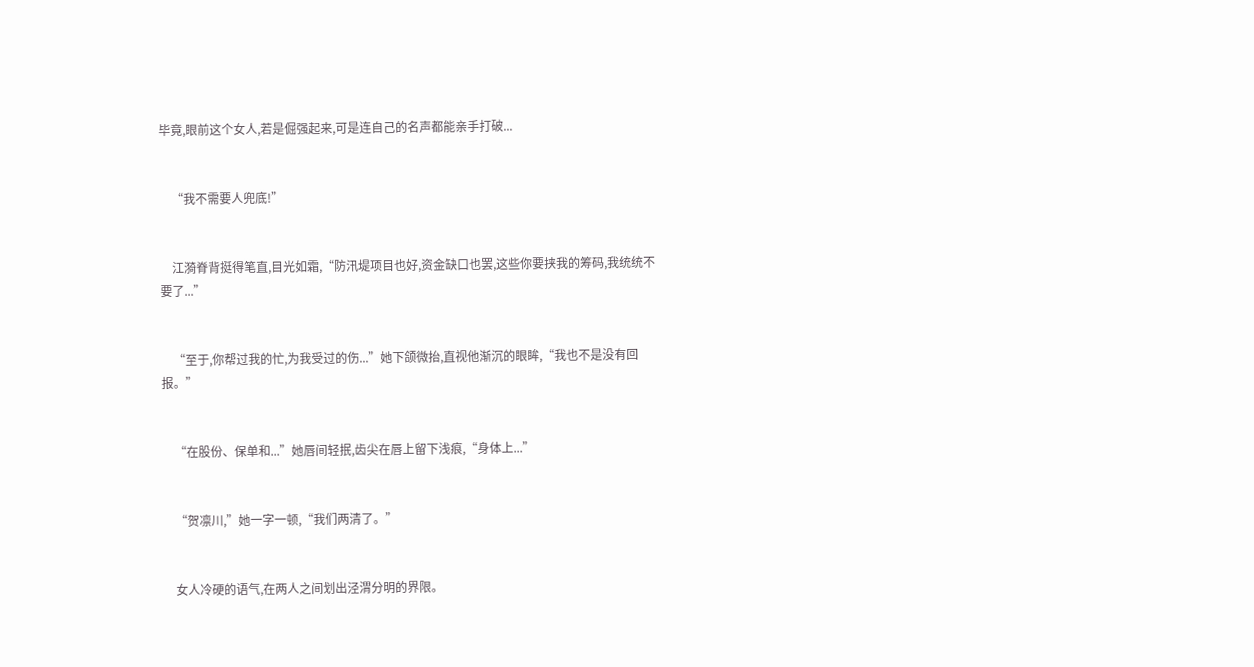毕竟,眼前这个女人,若是倔强起来,可是连自己的名声都能亲手打破...


    “我不需要人兜底!”


    江漪脊背挺得笔直,目光如霜,“防汛堤项目也好,资金缺口也罢,这些你要挟我的筹码,我统统不要了...”


    “至于,你帮过我的忙,为我受过的伤...”她下颌微抬,直视他渐沉的眼眸,“我也不是没有回报。”


    “在股份、保单和...”她唇间轻抿,齿尖在唇上留下浅痕,“身体上...”


    “贺凛川,”她一字一顿,“我们两清了。”


    女人冷硬的语气,在两人之间划出泾渭分明的界限。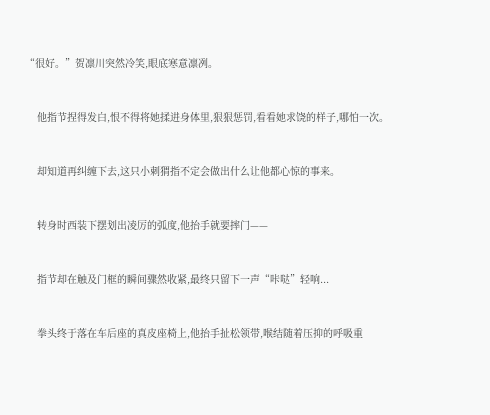“很好。”贺凛川突然冷笑,眼底寒意凛冽。


    他指节捏得发白,恨不得将她揉进身体里,狠狠惩罚,看看她求饶的样子,哪怕一次。


    却知道再纠缠下去,这只小刺猬指不定会做出什么让他都心惊的事来。


    转身时西装下摆划出凌厉的弧度,他抬手就要摔门——


    指节却在触及门框的瞬间骤然收紧,最终只留下一声“咔哒”轻响...


    拳头终于落在车后座的真皮座椅上,他抬手扯松领带,喉结随着压抑的呼吸重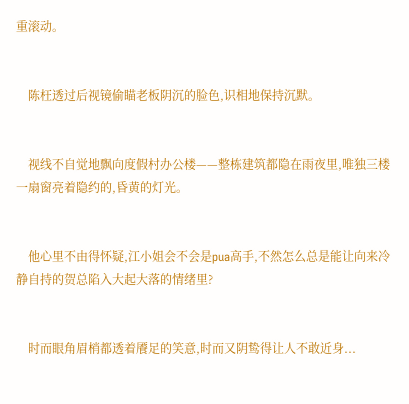重滚动。


    陈枉透过后视镜偷瞄老板阴沉的脸色,识相地保持沉默。


    视线不自觉地飘向度假村办公楼——整栋建筑都隐在雨夜里,唯独三楼一扇窗亮着隐约的,昏黄的灯光。


    他心里不由得怀疑,江小姐会不会是pua高手,不然怎么总是能让向来冷静自持的贺总陷入大起大落的情绪里?


    时而眼角眉梢都透着餍足的笑意,时而又阴鸷得让人不敢近身...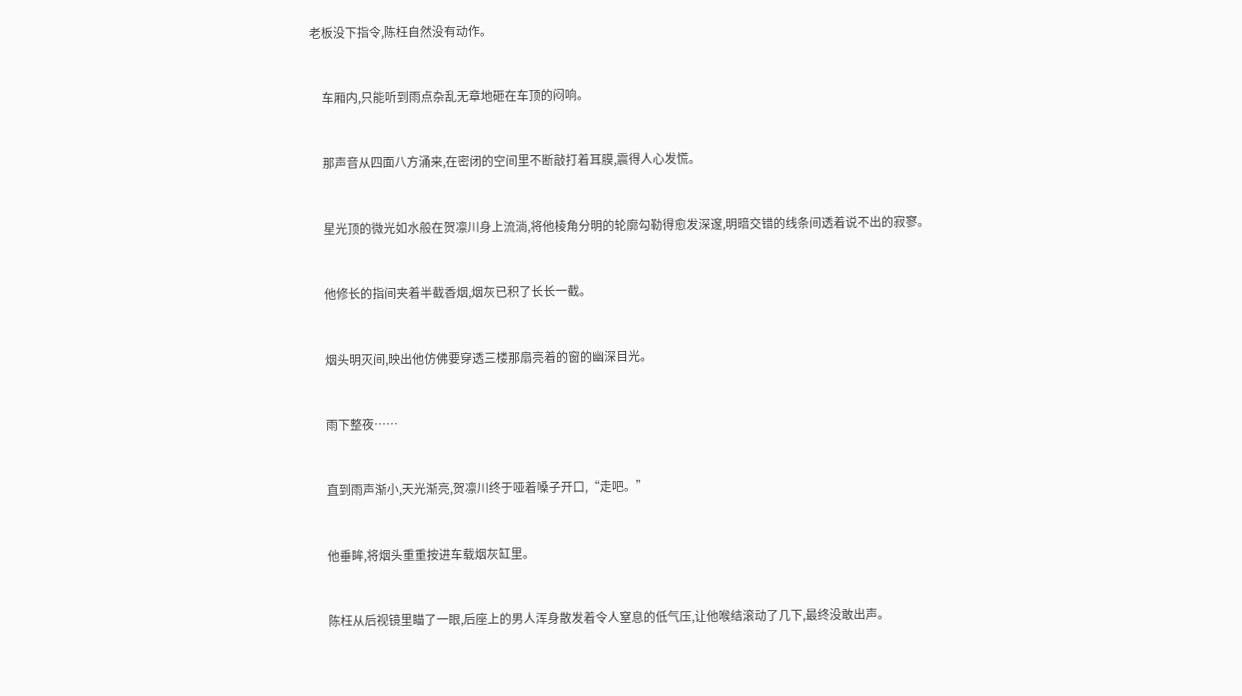老板没下指令,陈枉自然没有动作。


    车厢内,只能听到雨点杂乱无章地砸在车顶的闷响。


    那声音从四面八方涌来,在密闭的空间里不断敲打着耳膜,震得人心发慌。


    星光顶的微光如水般在贺凛川身上流淌,将他棱角分明的轮廓勾勒得愈发深邃,明暗交错的线条间透着说不出的寂寥。


    他修长的指间夹着半截香烟,烟灰已积了长长一截。


    烟头明灭间,映出他仿佛要穿透三楼那扇亮着的窗的幽深目光。


    雨下整夜……


    直到雨声渐小,天光渐亮,贺凛川终于哑着嗓子开口,“走吧。”


    他垂眸,将烟头重重按进车载烟灰缸里。


    陈枉从后视镜里瞄了一眼,后座上的男人浑身散发着令人窒息的低气压,让他喉结滚动了几下,最终没敢出声。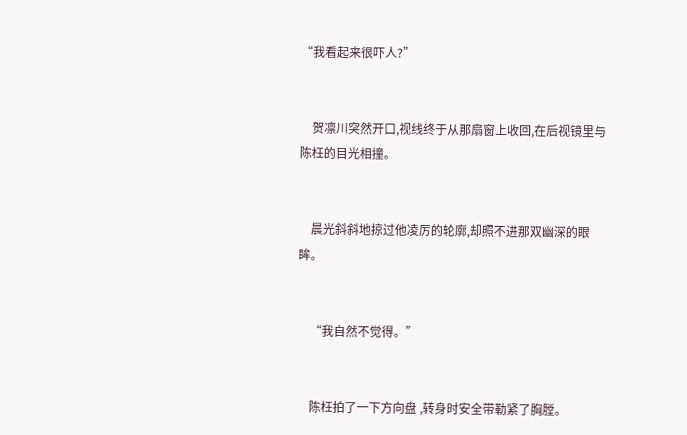“我看起来很吓人?”


    贺凛川突然开口,视线终于从那扇窗上收回,在后视镜里与陈枉的目光相撞。


    晨光斜斜地掠过他凌厉的轮廓,却照不进那双幽深的眼眸。


    “我自然不觉得。”


    陈枉拍了一下方向盘 ,转身时安全带勒紧了胸膛。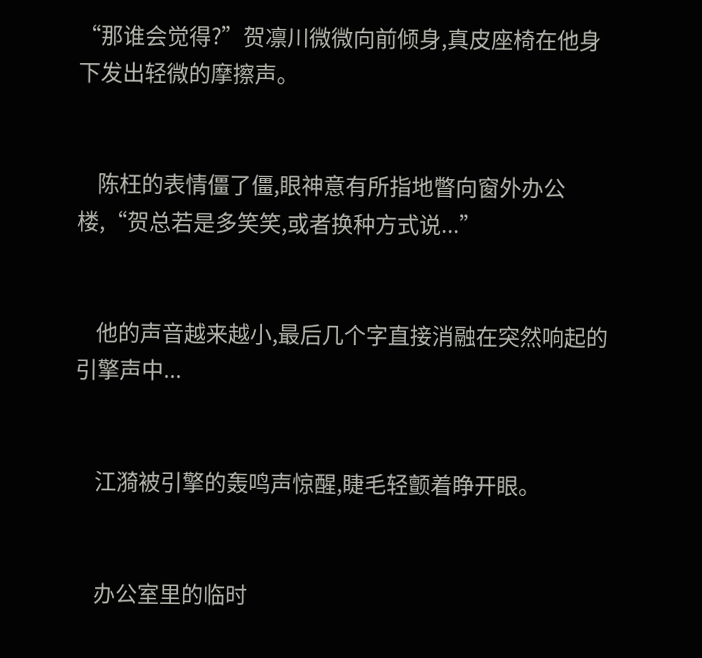“那谁会觉得?”贺凛川微微向前倾身,真皮座椅在他身下发出轻微的摩擦声。


    陈枉的表情僵了僵,眼神意有所指地瞥向窗外办公楼,“贺总若是多笑笑,或者换种方式说...”


    他的声音越来越小,最后几个字直接消融在突然响起的引擎声中...


    江漪被引擎的轰鸣声惊醒,睫毛轻颤着睁开眼。


    办公室里的临时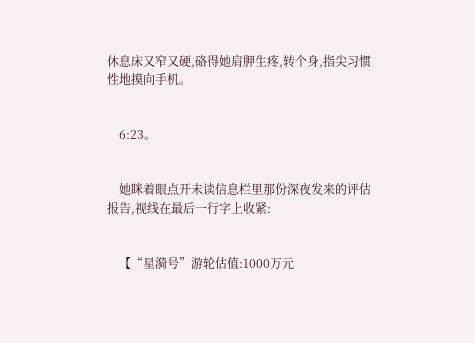休息床又窄又硬,硌得她肩胛生疼,转个身,指尖习惯性地摸向手机。


    6:23。


    她眯着眼点开未读信息栏里那份深夜发来的评估报告,视线在最后一行字上收紧:


    【“星漪号”游轮估值:1000万元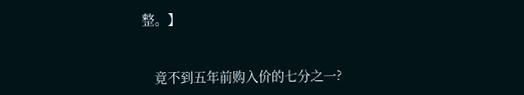整。】


    竟不到五年前购入价的七分之一?